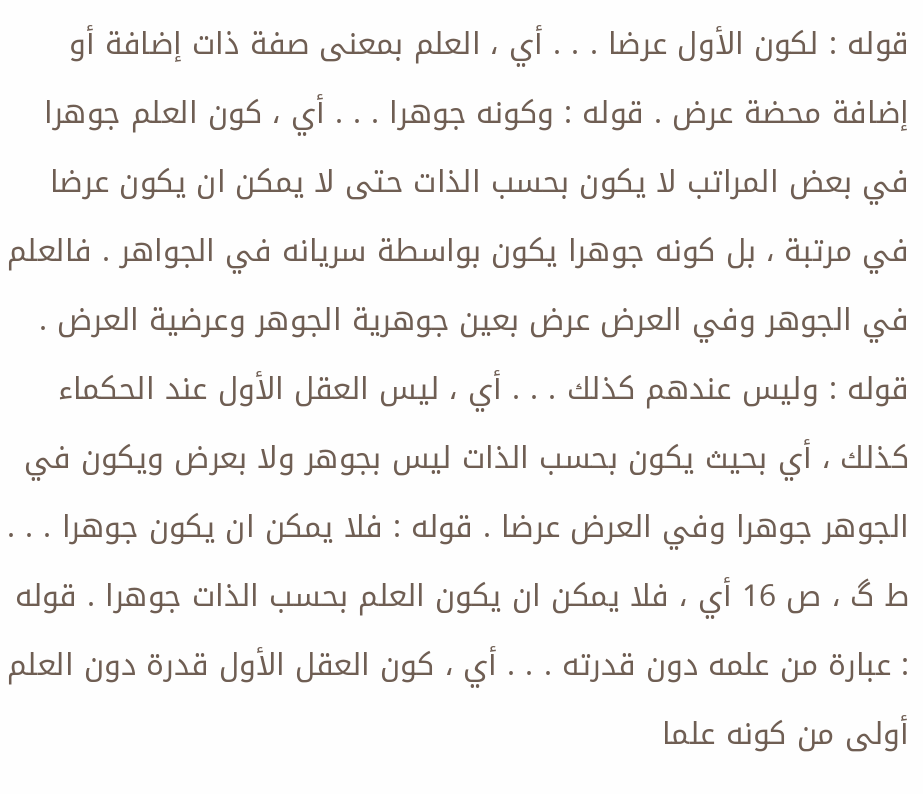قوله : لكون الأول عرضا . . . أي ، العلم بمعنى صفة ذات إضافة أو إضافة محضة عرض . قوله : وكونه جوهرا . . . أي ، كون العلم جوهرا في بعض المراتب لا يكون بحسب الذات حتى لا يمكن ان يكون عرضا في مرتبة ، بل كونه جوهرا يكون بواسطة سريانه في الجواهر . فالعلم في الجوهر وفي العرض عرض بعين جوهرية الجوهر وعرضية العرض . قوله : وليس عندهم كذلك . . . أي ، ليس العقل الأول عند الحكماء كذلك ، أي بحيث يكون بحسب الذات ليس بجوهر ولا بعرض ويكون في الجوهر جوهرا وفي العرض عرضا . قوله : فلا يمكن ان يكون جوهرا . . . ط گ ، ص 16 أي ، فلا يمكن ان يكون العلم بحسب الذات جوهرا . قوله : عبارة من علمه دون قدرته . . . أي ، كون العقل الأول قدرة دون العلم أولى من كونه علما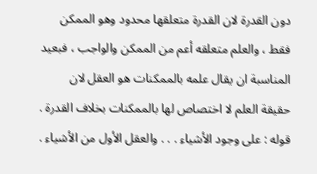دون القدرة لان القدرة متعلقها محدود وهو الممكن فقط ، والعلم متعلقه أعم من الممكن والواجب ، فبعيد المناسبة ان يقال علمه بالممكنات هو العقل لان حقيقة العلم لا اختصاص لها بالممكنات بخلاف القدرة . قوله : على وجود الأشياء . . . والعقل الأول من الأشياء .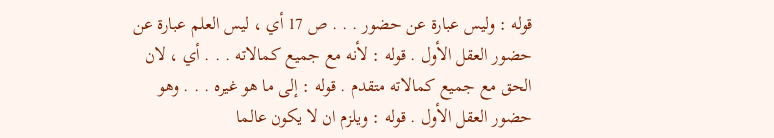قوله : وليس عبارة عن حضور . . . ص 17 أي ، ليس العلم عبارة عن حضور العقل الأول . قوله : لأنه مع جميع كمالاته . . . أي ، لان الحق مع جميع كمالاته متقدم . قوله : إلى ما هو غيره . . . وهو حضور العقل الأول . قوله : ويلزم ان لا يكون عالما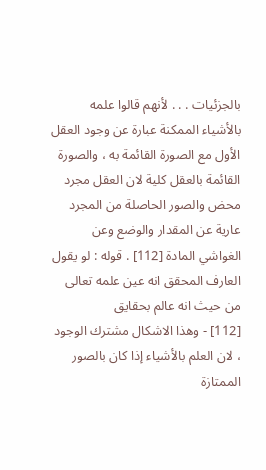بالجزئيات . . . لأنهم قالوا علمه بالأشياء الممكنة عبارة عن وجود العقل الأول مع الصورة القائمة به ، والصورة القائمة بالعقل كلية لان العقل مجرد محض والصور الحاصلة من المجرد عارية عن المقدار والوضع وعن الغواشي المادة [112] . قوله : لو يقول العارف المحقق انه عين علمه تعالى من حيث انه عالم بحقايق
[112] - وهذا الاشكال مشترك الوجود ، لان العلم بالأشياء إذا كان بالصور الممتازة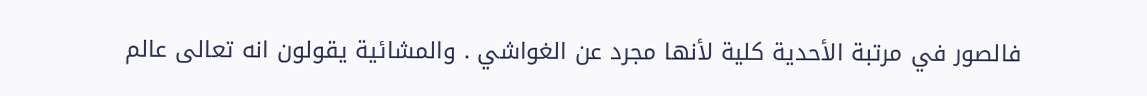فالصور في مرتبة الأحدية كلية لأنها مجرد عن الغواشي . والمشائية يقولون انه تعالى عالم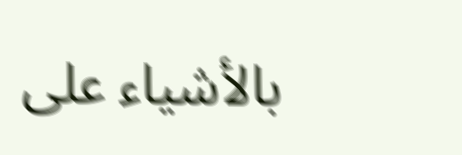بالأشياء على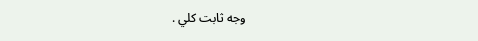وجه ثابت كلي .